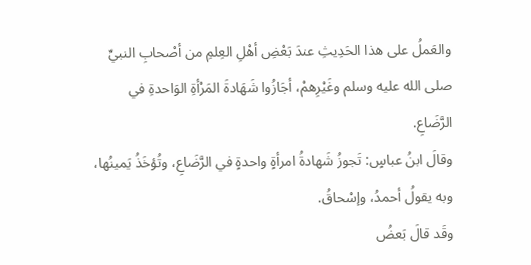والعَملُ على هذا الحَدِيثِ عندَ بَعْضِ أهْلِ العِلمِ من أصْحابِ النبيِّ صلى الله عليه وسلم وغَيْرِهمْ، أجَازُوا شَهَادةَ المَرْأةِ الوَاحدةِ في الرَّضَاعِ.
وقالَ ابنُ عباسٍ: تَجوزُ شَهادةُ امرأةٍ واحدةٍ في الرَّضَاعِ، وتُؤخَذُ يَمينُها، وبه يقولُ أحمدُ، وإسْحاقُ.
وقَد قالَ بَعضُ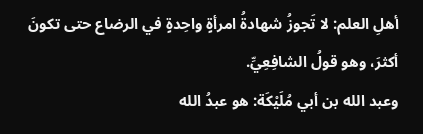أهلِ العلم: لا تَجوزُ شهادةُ امرأةٍ واحِدةٍ في الرضاع حتى تكونَ أكثرَ، وهو قولُ الشافِعِيِّ.
وعبد الله بن أبي مُلَيْكَة: هو عبدُ الله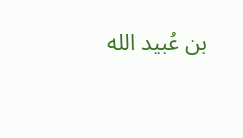بن عُبيد الله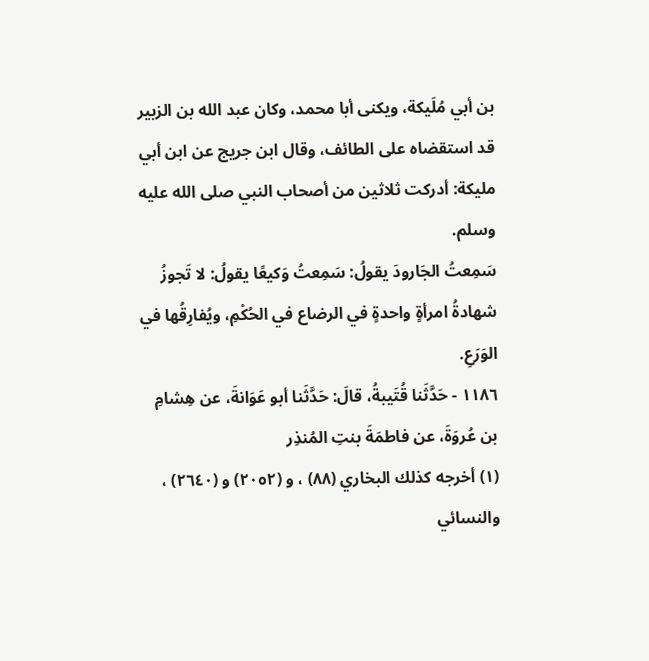بن أبي مُلَيكة، ويكنى أبا محمد، وكان عبد الله بن الزبير قد استقضاه على الطائف، وقال ابن جريج عن ابن أبي مليكة: أدركت ثلاثين من أصحاب النبي صلى الله عليه وسلم.
سَمِعتُ الجَارودَ يقولُ: سَمِعتُ وَكيعًا يقولُ: لا تَجوزُ شهادةُ امرأةٍ واحدةٍ في الرضاع في الحُكْمِ، ويُفارِقُها في الوَرَعِ.
١١٨٦ - حَدَّثَنا قُتَيبةُ، قالَ: حَدَّثَنا أبو عَوَانةَ، عن هِشامِ بن عُروَةَ، عن فاطمَةَ بنتِ المُنذِر
(١) أخرجه كذلك البخاري (٨٨) ، و (٢٠٥٢) و (٢٦٤٠) ، والنسائي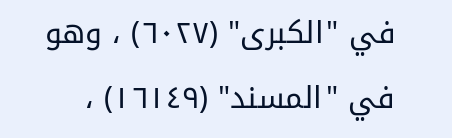في "الكبرى" (٦٠٢٧) ، وهو في "المسند" (١٦١٤٩) ،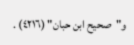و"صحيح ابن حبان" (٤٢١٦) .